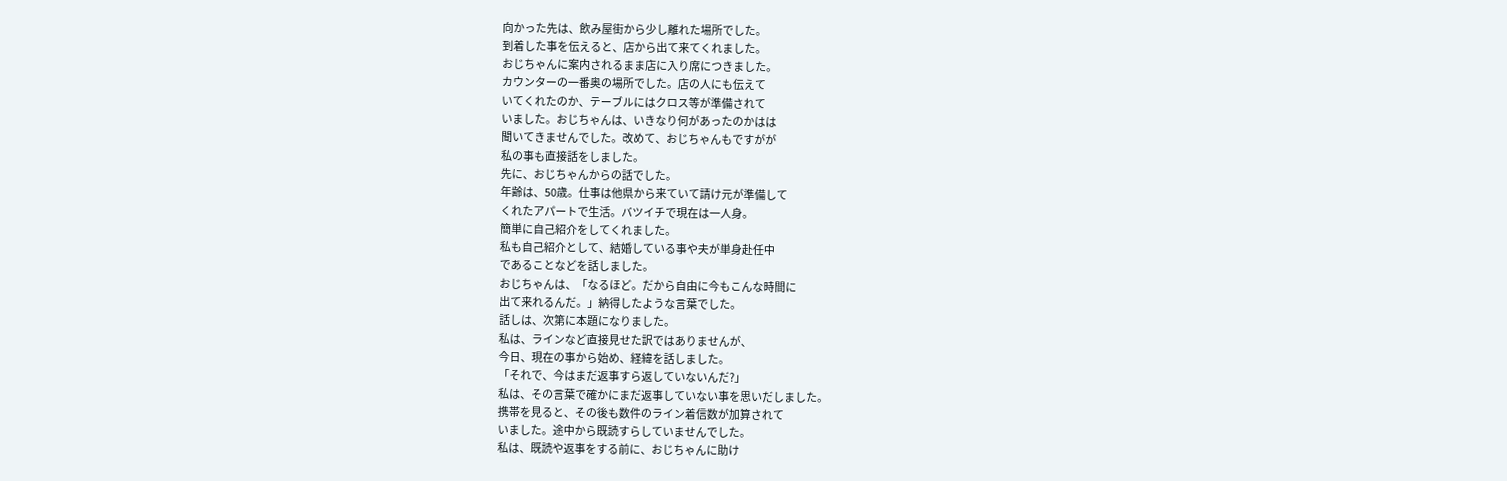向かった先は、飲み屋街から少し離れた場所でした。
到着した事を伝えると、店から出て来てくれました。
おじちゃんに案内されるまま店に入り席につきました。
カウンターの一番奥の場所でした。店の人にも伝えて
いてくれたのか、テーブルにはクロス等が準備されて
いました。おじちゃんは、いきなり何があったのかはは
聞いてきませんでした。改めて、おじちゃんもですがが
私の事も直接話をしました。
先に、おじちゃんからの話でした。
年齢は、50歳。仕事は他県から来ていて請け元が準備して
くれたアパートで生活。バツイチで現在は一人身。
簡単に自己紹介をしてくれました。
私も自己紹介として、結婚している事や夫が単身赴任中
であることなどを話しました。
おじちゃんは、「なるほど。だから自由に今もこんな時間に
出て来れるんだ。」納得したような言葉でした。
話しは、次第に本題になりました。
私は、ラインなど直接見せた訳ではありませんが、
今日、現在の事から始め、経緯を話しました。
「それで、今はまだ返事すら返していないんだ?」
私は、その言葉で確かにまだ返事していない事を思いだしました。
携帯を見ると、その後も数件のライン着信数が加算されて
いました。途中から既読すらしていませんでした。
私は、既読や返事をする前に、おじちゃんに助け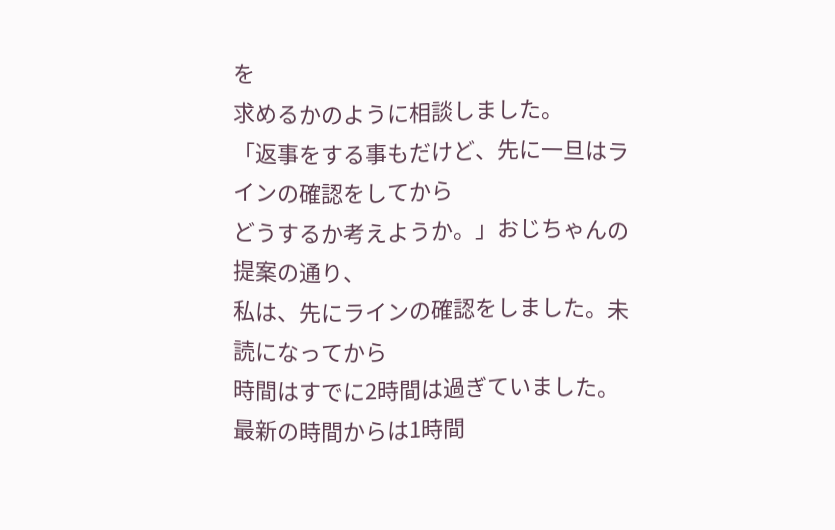を
求めるかのように相談しました。
「返事をする事もだけど、先に一旦はラインの確認をしてから
どうするか考えようか。」おじちゃんの提案の通り、
私は、先にラインの確認をしました。未読になってから
時間はすでに2時間は過ぎていました。
最新の時間からは1時間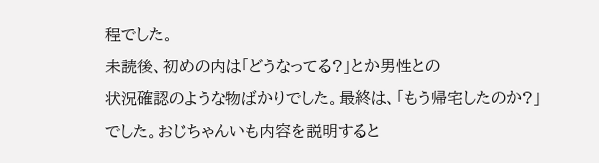程でした。
未読後、初めの内は「どうなってる?」とか男性との
状況確認のような物ばかりでした。最終は、「もう帰宅したのか?」
でした。おじちゃんいも内容を説明すると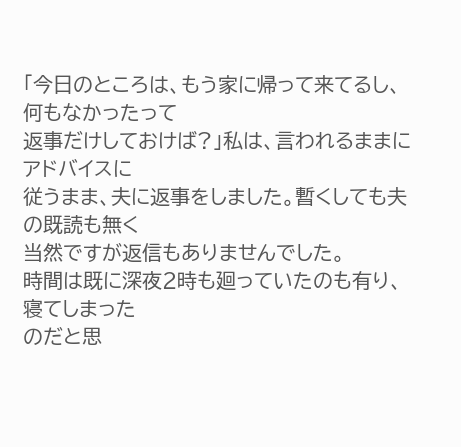「今日のところは、もう家に帰って来てるし、何もなかったって
返事だけしておけば?」私は、言われるままにアドバイスに
従うまま、夫に返事をしました。暫くしても夫の既読も無く
当然ですが返信もありませんでした。
時間は既に深夜2時も廻っていたのも有り、寝てしまった
のだと思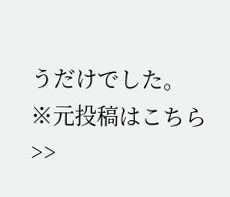うだけでした。
※元投稿はこちら >>